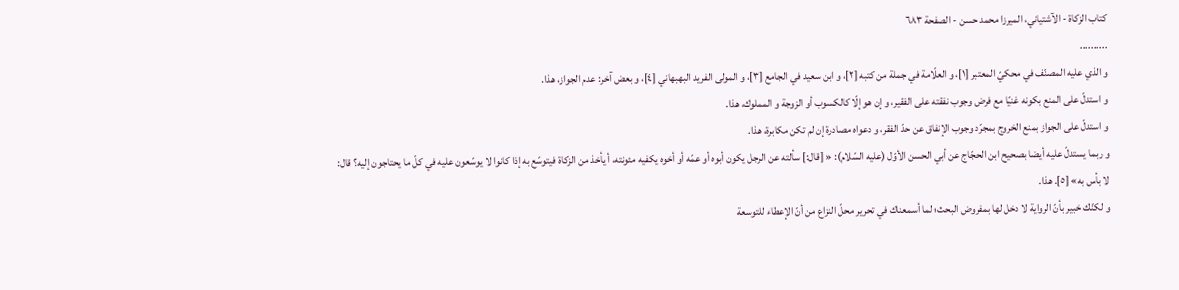كتاب الزكاة - الآشتياني، الميرزا محمد حسن - الصفحة ٦٨٣
..........
و الذي عليه المصنّف في محكيّ المعتبر [١]، و العلّامة في جملة من كتبه [٢]، و ابن سعيد في الجامع [٣]، و المولى الفريد البهبهاني [٤]، و بعض آخر: عدم الجواز، هذا.
و استدلّ على المنع بكونه غنيّا مع فرض وجوب نفقته على الفقير، و إن هو إلّا كالكسوب أو الزوجة و المملوك، هذا.
و استدلّ على الجواز بمنع الخروج بمجرّد وجوب الإنفاق عن حدّ الفقر، و دعواه مصادرة إن لم تكن مكابرة، هذا.
و ربما يستدلّ عليه أيضا بصحيح ابن الحجّاج عن أبي الحسن الأوّل (عليه السّلام): « [قال:] سألته عن الرجل يكون أبوه أو عمّه أو أخوه يكفيه مئونته، أ يأخذ من الزكاة فيتوسّع به إذا كانوا لا يوسّعون عليه في كلّ ما يحتاجون إليه؟ قال: لا بأس به» [٥]. هذا.
و لكنّك خبير بأنّ الرواية لا دخل لها بمفروض البحث؛ لما أسمعناك في تحرير محلّ النزاع من أنّ الإعطاء للتوسعة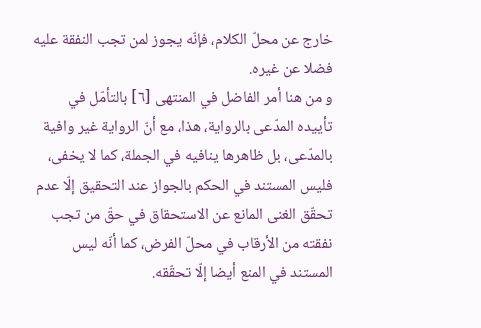خارج عن محلّ الكلام، فإنّه يجوز لمن تجب النفقة عليه فضلا عن غيره.
و من هنا أمر الفاضل في المنتهى [٦] بالتأمّل في تأييده المدّعى بالرواية، هذا، مع أنّ الرواية غير وافية بالمدّعى، بل ظاهرها ينافيه في الجملة، كما لا يخفى، فليس المستند في الحكم بالجواز عند التحقيق إلّا عدم تحقّق الغنى المانع عن الاستحقاق في حقّ من تجب نفقته من الأرقاب في محلّ الفرض، كما أنّه ليس المستند في المنع أيضا إلّا تحقّقه.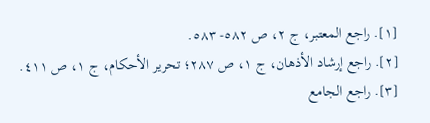[١]. راجع المعتبر، ج ٢، ص ٥٨٢- ٥٨٣.
[٢]. راجع إرشاد الأذهان، ج ١، ص ٢٨٧؛ تحرير الأحكام، ج ١، ص ٤١١.
[٣]. راجع الجامع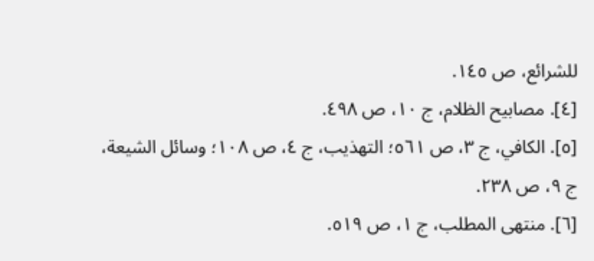للشرائع، ص ١٤٥.
[٤]. مصابيح الظلام، ج ١٠، ص ٤٩٨.
[٥]. الكافي، ج ٣، ص ٥٦١؛ التهذيب، ج ٤، ص ١٠٨؛ وسائل الشيعة، ج ٩، ص ٢٣٨.
[٦]. منتهى المطلب، ج ١، ص ٥١٩.